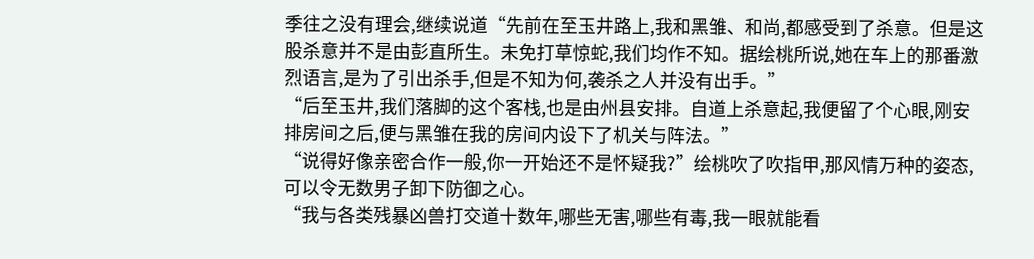季往之没有理会,继续说道“先前在至玉井路上,我和黑雏、和尚,都感受到了杀意。但是这股杀意并不是由彭直所生。未免打草惊蛇,我们均作不知。据绘桃所说,她在车上的那番激烈语言,是为了引出杀手,但是不知为何,袭杀之人并没有出手。”
“后至玉井,我们落脚的这个客栈,也是由州县安排。自道上杀意起,我便留了个心眼,刚安排房间之后,便与黑雏在我的房间内设下了机关与阵法。”
“说得好像亲密合作一般,你一开始还不是怀疑我?”绘桃吹了吹指甲,那风情万种的姿态,可以令无数男子卸下防御之心。
“我与各类残暴凶兽打交道十数年,哪些无害,哪些有毒,我一眼就能看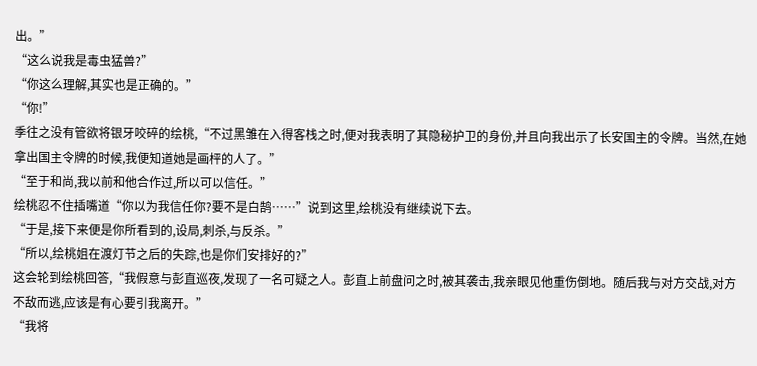出。”
“这么说我是毒虫猛兽?”
“你这么理解,其实也是正确的。”
“你!”
季往之没有管欲将银牙咬碎的绘桃,“不过黑雏在入得客栈之时,便对我表明了其隐秘护卫的身份,并且向我出示了长安国主的令牌。当然,在她拿出国主令牌的时候,我便知道她是画枰的人了。”
“至于和尚,我以前和他合作过,所以可以信任。”
绘桃忍不住插嘴道“你以为我信任你?要不是白鹄……”说到这里,绘桃没有继续说下去。
“于是,接下来便是你所看到的,设局,刺杀,与反杀。”
“所以,绘桃姐在渡灯节之后的失踪,也是你们安排好的?”
这会轮到绘桃回答,“我假意与彭直巡夜,发现了一名可疑之人。彭直上前盘问之时,被其袭击,我亲眼见他重伤倒地。随后我与对方交战,对方不敌而逃,应该是有心要引我离开。”
“我将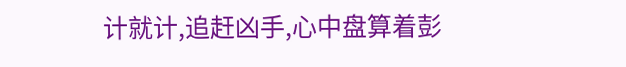计就计,追赶凶手,心中盘算着彭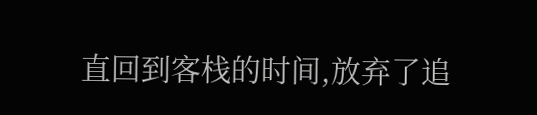直回到客栈的时间,放弃了追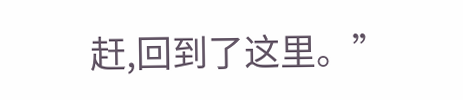赶,回到了这里。”